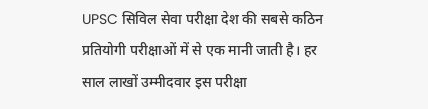UPSC सिविल सेवा परीक्षा देश की सबसे कठिन प्रतियोगी परीक्षाओं में से एक मानी जाती है। हर साल लाखों उम्मीदवार इस परीक्षा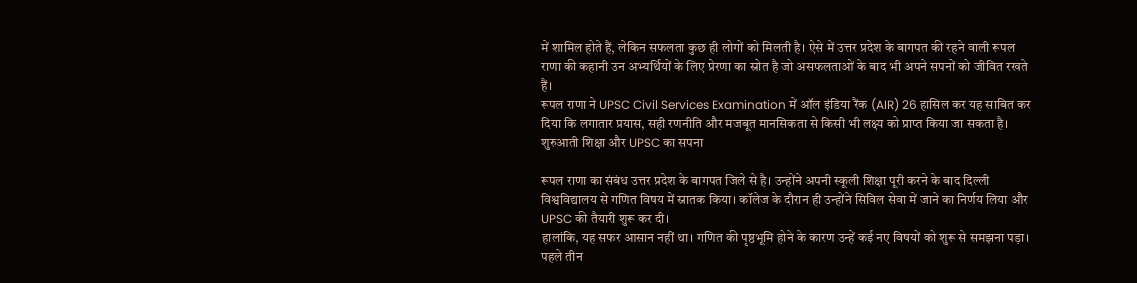में शामिल होते हैं, लेकिन सफलता कुछ ही लोगों को मिलती है। ऐसे में उत्तर प्रदेश के बागपत की रहने वाली रूपल राणा की कहानी उन अभ्यर्थियों के लिए प्रेरणा का स्रोत है जो असफलताओं के बाद भी अपने सपनों को जीवित रखते हैं।
रूपल राणा ने UPSC Civil Services Examination में ऑल इंडिया रैंक (AIR) 26 हासिल कर यह साबित कर दिया कि लगातार प्रयास, सही रणनीति और मजबूत मानसिकता से किसी भी लक्ष्य को प्राप्त किया जा सकता है।
शुरुआती शिक्षा और UPSC का सपना

रूपल राणा का संबंध उत्तर प्रदेश के बागपत जिले से है। उन्होंने अपनी स्कूली शिक्षा पूरी करने के बाद दिल्ली विश्वविद्यालय से गणित विषय में स्नातक किया। कॉलेज के दौरान ही उन्होंने सिविल सेवा में जाने का निर्णय लिया और UPSC की तैयारी शुरू कर दी।
हालांकि, यह सफर आसान नहीं था। गणित की पृष्ठभूमि होने के कारण उन्हें कई नए विषयों को शुरू से समझना पड़ा।
पहले तीन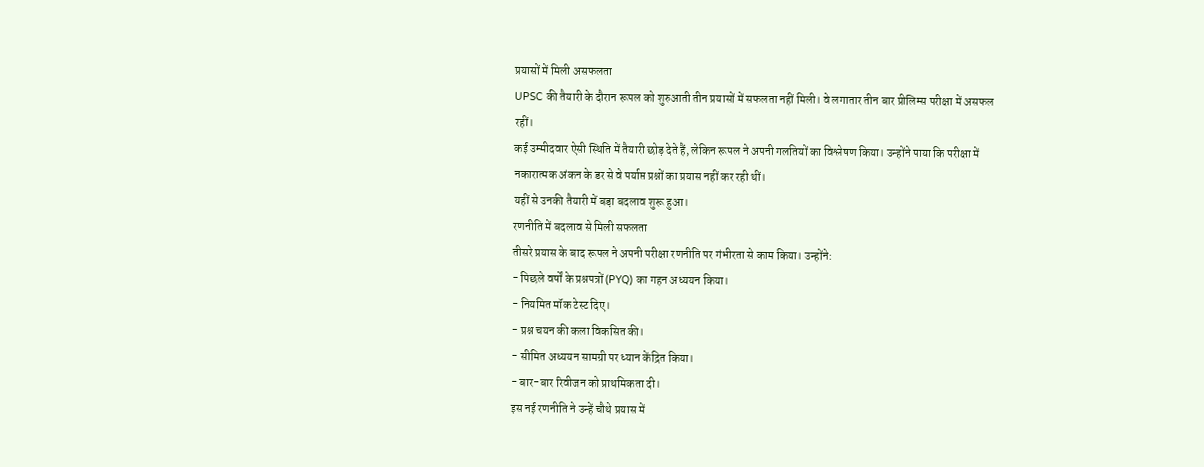प्रयासों में मिली असफलता
UPSC की तैयारी के दौरान रूपल को शुरुआती तीन प्रयासों में सफलता नहीं मिली। वे लगातार तीन बार प्रीलिम्स परीक्षा में असफल रहीं।
कई उम्मीदवार ऐसी स्थिति में तैयारी छोड़ देते हैं, लेकिन रूपल ने अपनी गलतियों का विश्लेषण किया। उन्होंने पाया कि परीक्षा में नकारात्मक अंकन के डर से वे पर्याप्त प्रश्नों का प्रयास नहीं कर रही थीं।
यहीं से उनकी तैयारी में बड़ा बदलाव शुरू हुआ।
रणनीति में बदलाव से मिली सफलता
तीसरे प्रयास के बाद रूपल ने अपनी परीक्षा रणनीति पर गंभीरता से काम किया। उन्होंने:
- पिछले वर्षों के प्रश्नपत्रों (PYQ) का गहन अध्ययन किया।
- नियमित मॉक टेस्ट दिए।
- प्रश्न चयन की कला विकसित की।
- सीमित अध्ययन सामग्री पर ध्यान केंद्रित किया।
- बार-बार रिवीजन को प्राथमिकता दी।
इस नई रणनीति ने उन्हें चौथे प्रयास में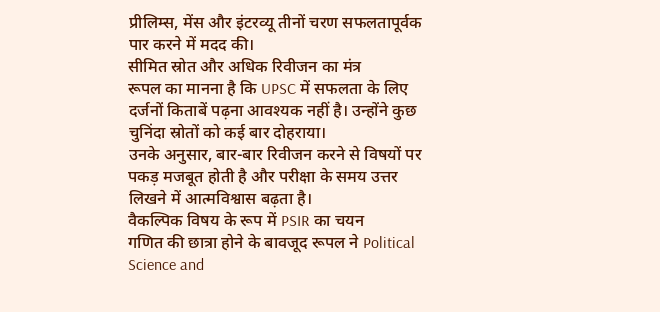प्रीलिम्स, मेंस और इंटरव्यू तीनों चरण सफलतापूर्वक पार करने में मदद की।
सीमित स्रोत और अधिक रिवीजन का मंत्र
रूपल का मानना है कि UPSC में सफलता के लिए दर्जनों किताबें पढ़ना आवश्यक नहीं है। उन्होंने कुछ चुनिंदा स्रोतों को कई बार दोहराया।
उनके अनुसार, बार-बार रिवीजन करने से विषयों पर पकड़ मजबूत होती है और परीक्षा के समय उत्तर लिखने में आत्मविश्वास बढ़ता है।
वैकल्पिक विषय के रूप में PSIR का चयन
गणित की छात्रा होने के बावजूद रूपल ने Political Science and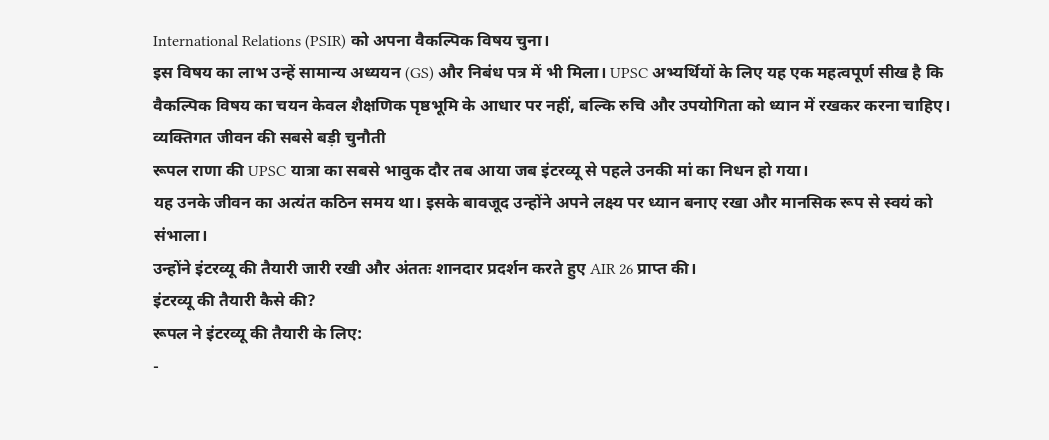International Relations (PSIR) को अपना वैकल्पिक विषय चुना।
इस विषय का लाभ उन्हें सामान्य अध्ययन (GS) और निबंध पत्र में भी मिला। UPSC अभ्यर्थियों के लिए यह एक महत्वपूर्ण सीख है कि वैकल्पिक विषय का चयन केवल शैक्षणिक पृष्ठभूमि के आधार पर नहीं, बल्कि रुचि और उपयोगिता को ध्यान में रखकर करना चाहिए।
व्यक्तिगत जीवन की सबसे बड़ी चुनौती
रूपल राणा की UPSC यात्रा का सबसे भावुक दौर तब आया जब इंटरव्यू से पहले उनकी मां का निधन हो गया।
यह उनके जीवन का अत्यंत कठिन समय था। इसके बावजूद उन्होंने अपने लक्ष्य पर ध्यान बनाए रखा और मानसिक रूप से स्वयं को संभाला।
उन्होंने इंटरव्यू की तैयारी जारी रखी और अंततः शानदार प्रदर्शन करते हुए AIR 26 प्राप्त की।
इंटरव्यू की तैयारी कैसे की?
रूपल ने इंटरव्यू की तैयारी के लिए:
-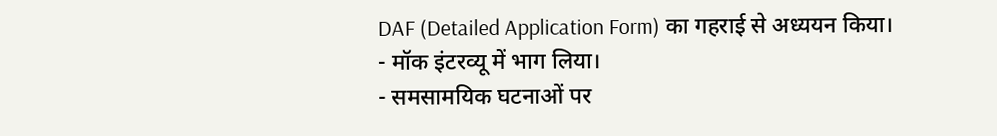DAF (Detailed Application Form) का गहराई से अध्ययन किया।
- मॉक इंटरव्यू में भाग लिया।
- समसामयिक घटनाओं पर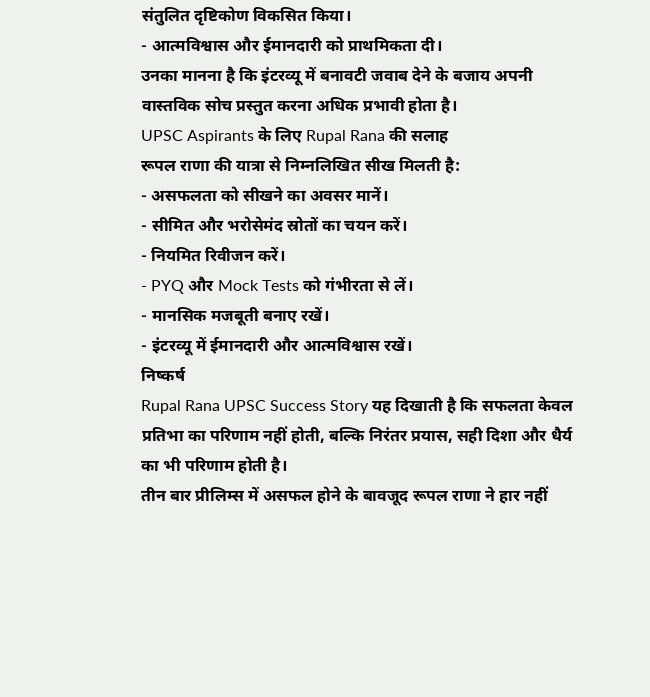संतुलित दृष्टिकोण विकसित किया।
- आत्मविश्वास और ईमानदारी को प्राथमिकता दी।
उनका मानना है कि इंटरव्यू में बनावटी जवाब देने के बजाय अपनी वास्तविक सोच प्रस्तुत करना अधिक प्रभावी होता है।
UPSC Aspirants के लिए Rupal Rana की सलाह
रूपल राणा की यात्रा से निम्नलिखित सीख मिलती है:
- असफलता को सीखने का अवसर मानें।
- सीमित और भरोसेमंद स्रोतों का चयन करें।
- नियमित रिवीजन करें।
- PYQ और Mock Tests को गंभीरता से लें।
- मानसिक मजबूती बनाए रखें।
- इंटरव्यू में ईमानदारी और आत्मविश्वास रखें।
निष्कर्ष
Rupal Rana UPSC Success Story यह दिखाती है कि सफलता केवल प्रतिभा का परिणाम नहीं होती, बल्कि निरंतर प्रयास, सही दिशा और धैर्य का भी परिणाम होती है।
तीन बार प्रीलिम्स में असफल होने के बावजूद रूपल राणा ने हार नहीं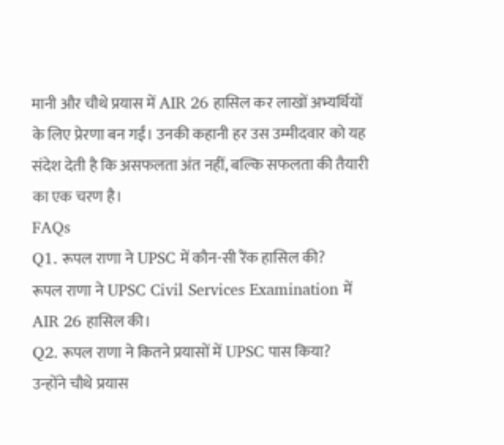मानी और चौथे प्रयास में AIR 26 हासिल कर लाखों अभ्यर्थियों के लिए प्रेरणा बन गईं। उनकी कहानी हर उस उम्मीदवार को यह संदेश देती है कि असफलता अंत नहीं, बल्कि सफलता की तैयारी का एक चरण है।
FAQs
Q1. रूपल राणा ने UPSC में कौन-सी रैंक हासिल की?
रूपल राणा ने UPSC Civil Services Examination में AIR 26 हासिल की।
Q2. रूपल राणा ने कितने प्रयासों में UPSC पास किया?
उन्होंने चौथे प्रयास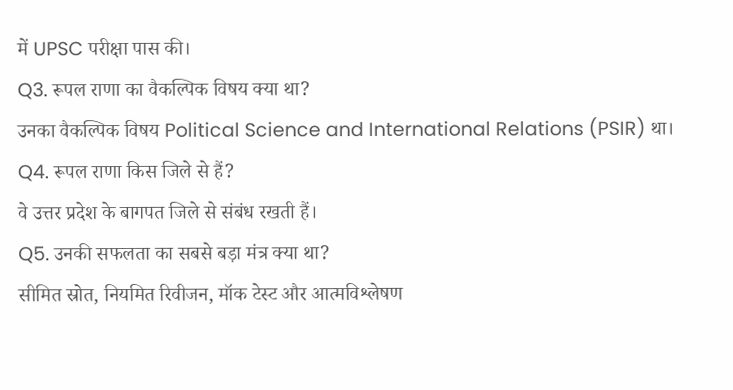में UPSC परीक्षा पास की।
Q3. रूपल राणा का वैकल्पिक विषय क्या था?
उनका वैकल्पिक विषय Political Science and International Relations (PSIR) था।
Q4. रूपल राणा किस जिले से हैं?
वे उत्तर प्रदेश के बागपत जिले से संबंध रखती हैं।
Q5. उनकी सफलता का सबसे बड़ा मंत्र क्या था?
सीमित स्रोत, नियमित रिवीजन, मॉक टेस्ट और आत्मविश्लेषण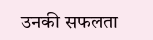उनकी सफलता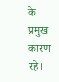के प्रमुख कारण रहे।